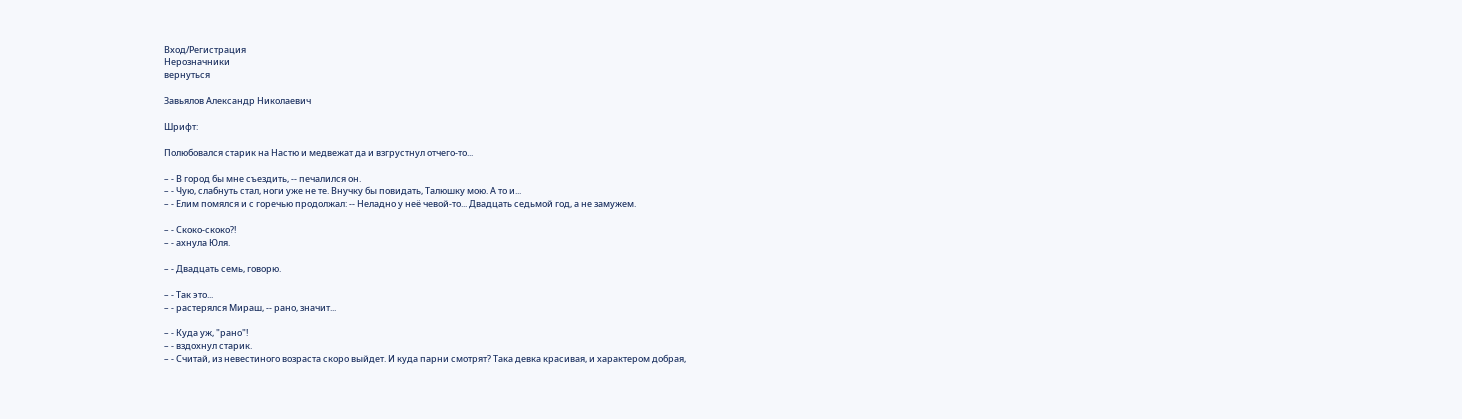Вход/Регистрация
Нерозначники
вернуться

Завьялов Александр Николаевич

Шрифт:

Полюбовался старик на Настю и медвежат да и взгрустнул отчего-то...

– - В город бы мне съездить, -- печалился он.
– - Чую, слабнуть стал, ноги уже не те. Внучку бы повидать, Талюшку мою. А то и...
– - Елим помялся и с горечью продолжал: -- Неладно у неё чевой-то... Двадцать седьмой год, а не замужем.

– - Скоко-скоко?!
– - ахнула Юля.

– - Двадцать семь, говорю.

– - Так это...
– - растерялся Мираш, -- рано, значит...

– - Куда уж, "рано"!
– - вздохнул старик.
– - Считай, из невестиного возраста скоро выйдет. И куда парни смотрят? Така девка красивая, и характером добрая,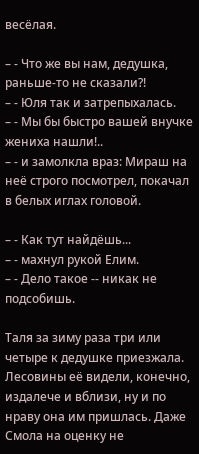весёлая.

– - Что же вы нам, дедушка, раньше-то не сказали?!
– - Юля так и затрепыхалась.
– - Мы бы быстро вашей внучке жениха нашли!..
– - и замолкла враз: Мираш на неё строго посмотрел, покачал в белых иглах головой.

– - Как тут найдёшь...
– - махнул рукой Елим.
– - Дело такое -- никак не подсобишь.

Таля за зиму раза три или четыре к дедушке приезжала. Лесовины её видели, конечно, издалече и вблизи, ну и по нраву она им пришлась. Даже Смола на оценку не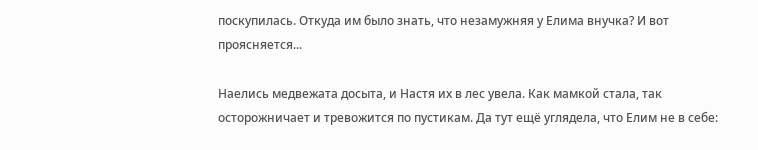поскупилась. Откуда им было знать, что незамужняя у Елима внучка? И вот проясняется...

Наелись медвежата досыта, и Настя их в лес увела. Как мамкой стала, так осторожничает и тревожится по пустикам. Да тут ещё углядела, что Елим не в себе: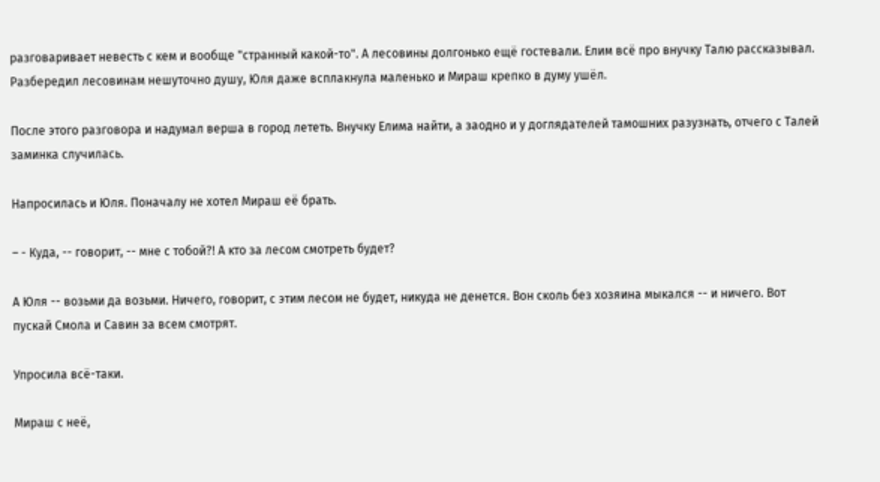разговаривает невесть с кем и вообще "странный какой-то". А лесовины долгонько ещё гостевали. Елим всё про внучку Талю рассказывал. Разбередил лесовинам нешуточно душу, Юля даже всплакнула маленько и Мираш крепко в думу ушёл.

После этого разговора и надумал верша в город лететь. Внучку Елима найти, а заодно и у доглядателей тамошних разузнать, отчего с Талей заминка случилась.

Напросилась и Юля. Поначалу не хотел Мираш её брать.

– - Куда, -- говорит, -- мне с тобой?! А кто за лесом смотреть будет?

А Юля -- возьми да возьми. Ничего, говорит, с этим лесом не будет, никуда не денется. Вон сколь без хозяина мыкался -- и ничего. Вот пускай Смола и Савин за всем смотрят.

Упросила всё-таки.

Мираш с неё,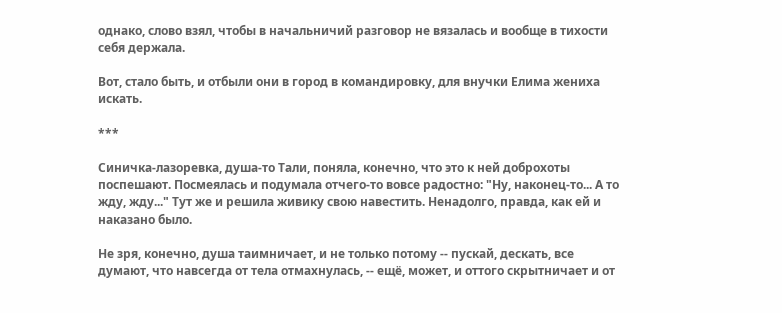однако, слово взял, чтобы в начальничий разговор не вязалась и вообще в тихости себя держала.

Вот, стало быть, и отбыли они в город в командировку, для внучки Елима жениха искать.

***

Синичка-лазоревка, душа-то Тали, поняла, конечно, что это к ней доброхоты поспешают. Посмеялась и подумала отчего-то вовсе радостно: "Ну, наконец-то... А то жду, жду..." Тут же и решила живику свою навестить. Ненадолго, правда, как ей и наказано было.

Не зря, конечно, душа таимничает, и не только потому -- пускай, дескать, все думают, что навсегда от тела отмахнулась, -- ещё, может, и оттого скрытничает и от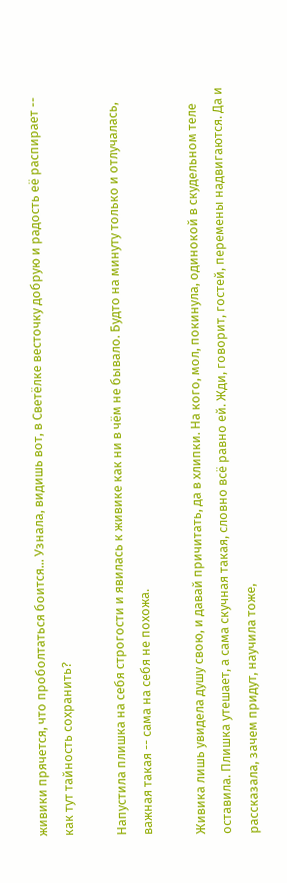живики прячется, что проболтаться боится... Узнала, видишь вот, в Светёлке весточку добрую и радость её распирает -- как тут тайность сохранить?

Напустила плишка на себя строгости и явилась к живике как ни в чём не бывало. Будто на минуту только и отлучалась, важная такая -- сама на себя не похожа.

Живика лишь увидела душу свою, и давай причитать, да в хлипки. На кого, мол, покинула, одинокой в скудельном теле оставила. Плишка утешает, а сама скучная такая, словно всё равно ей. Жди, говорит, гостей, перемены надвигаются. Да и рассказала, зачем придут, научила тоже,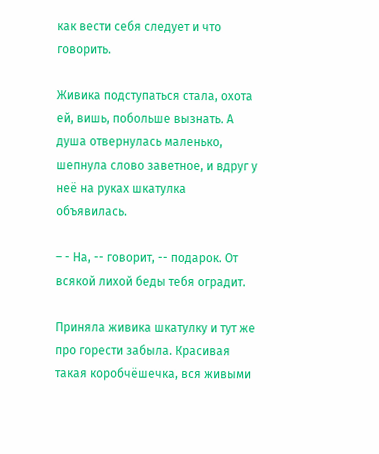как вести себя следует и что говорить.

Живика подступаться стала, охота ей, вишь, побольше вызнать. А душа отвернулась маленько, шепнула слово заветное, и вдруг у неё на руках шкатулка объявилась.

– - На, -- говорит, -- подарок. От всякой лихой беды тебя оградит.

Приняла живика шкатулку и тут же про горести забыла. Красивая такая коробчёшечка, вся живыми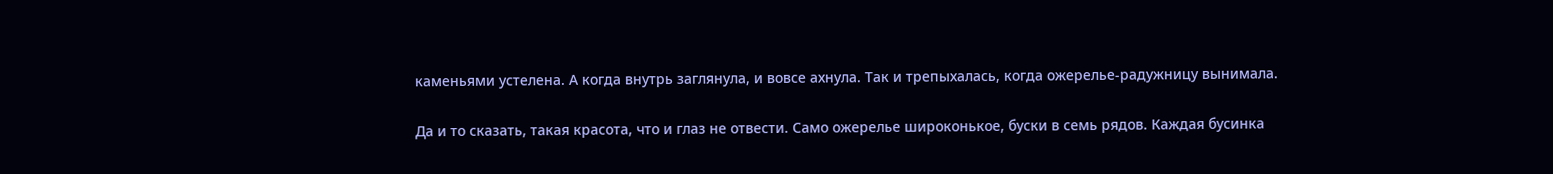каменьями устелена. А когда внутрь заглянула, и вовсе ахнула. Так и трепыхалась, когда ожерелье-радужницу вынимала.

Да и то сказать, такая красота, что и глаз не отвести. Само ожерелье широконькое, буски в семь рядов. Каждая бусинка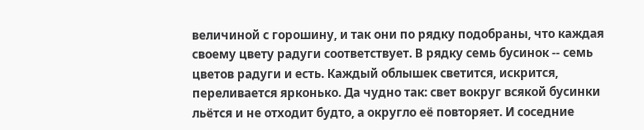величиной с горошину, и так они по рядку подобраны, что каждая своему цвету радуги соответствует. В рядку семь бусинок -- семь цветов радуги и есть. Каждый облышек светится, искрится, переливается ярконько. Да чудно так: свет вокруг всякой бусинки льётся и не отходит будто, а округло её повторяет. И соседние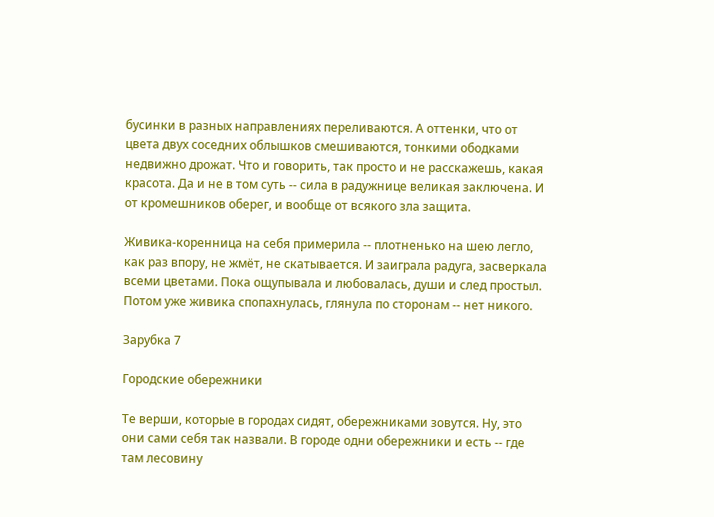бусинки в разных направлениях переливаются. А оттенки, что от цвета двух соседних облышков смешиваются, тонкими ободками недвижно дрожат. Что и говорить, так просто и не расскажешь, какая красота. Да и не в том суть -- сила в радужнице великая заключена. И от кромешников оберег, и вообще от всякого зла защита.

Живика-коренница на себя примерила -- плотненько на шею легло, как раз впору, не жмёт, не скатывается. И заиграла радуга, засверкала всеми цветами. Пока ощупывала и любовалась, души и след простыл. Потом уже живика спопахнулась, глянула по сторонам -- нет никого.

Зарубка 7

Городские обережники

Те верши, которые в городах сидят, обережниками зовутся. Ну, это они сами себя так назвали. В городе одни обережники и есть -- где там лесовину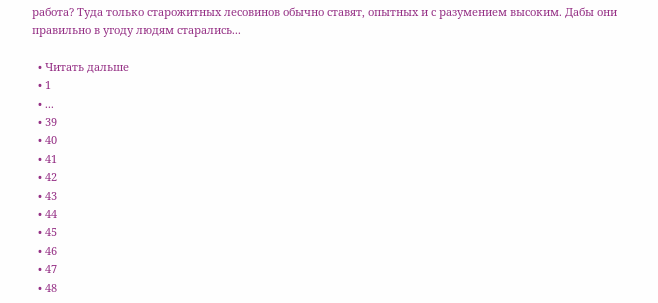работа? Туда только старожитных лесовинов обычно ставят, опытных и с разумением высоким. Дабы они правильно в угоду людям старались...

  • Читать дальше
  • 1
  • ...
  • 39
  • 40
  • 41
  • 42
  • 43
  • 44
  • 45
  • 46
  • 47
  • 48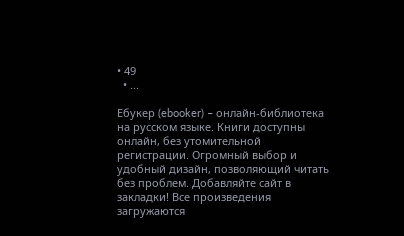• 49
  • ...

Ебукер (ebooker) – онлайн-библиотека на русском языке. Книги доступны онлайн, без утомительной регистрации. Огромный выбор и удобный дизайн, позволяющий читать без проблем. Добавляйте сайт в закладки! Все произведения загружаются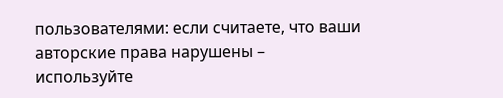пользователями: если считаете, что ваши авторские права нарушены – используйте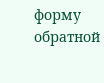форму обратной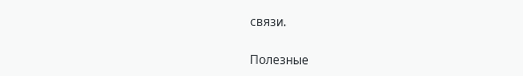связи.

Полезные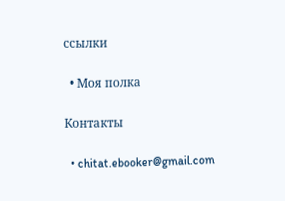ссылки

  • Моя полка

Контакты

  • chitat.ebooker@gmail.com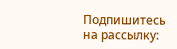Подпишитесь на рассылку: